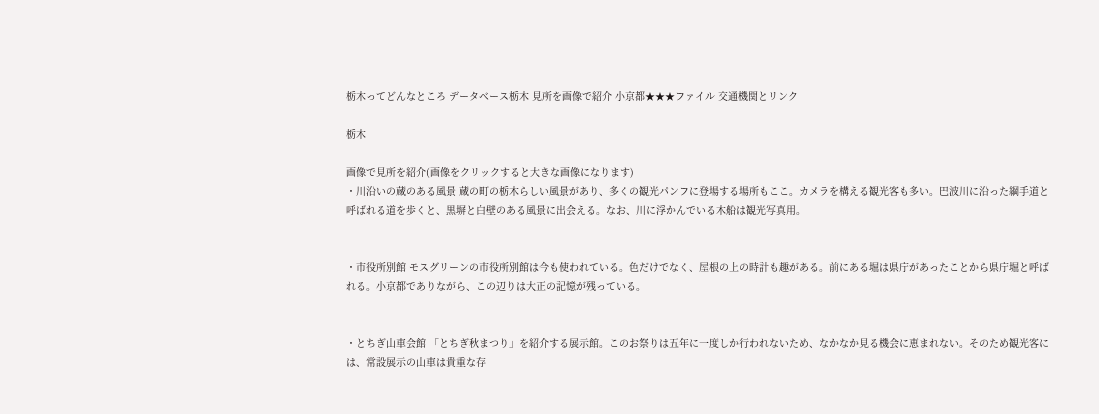栃木ってどんなところ データベース栃木 見所を画像で紹介 小京都★★★ファイル 交通機関とリンク

栃木

画像で見所を紹介(画像をクリックすると大きな画像になります)
・川沿いの蔵のある風景 蔵の町の栃木らしい風景があり、多くの観光パンフに登場する場所もここ。カメラを構える観光客も多い。巴波川に沿った綱手道と呼ばれる道を歩くと、黒塀と白壁のある風景に出会える。なお、川に浮かんでいる木船は観光写真用。


・市役所別館 モスグリーンの市役所別館は今も使われている。色だけでなく、屋根の上の時計も趣がある。前にある堀は県庁があったことから県庁堀と呼ばれる。小京都でありながら、この辺りは大正の記憶が残っている。


・とちぎ山車会館 「とちぎ秋まつり」を紹介する展示館。このお祭りは五年に一度しか行われないため、なかなか見る機会に恵まれない。そのため観光客には、常設展示の山車は貴重な存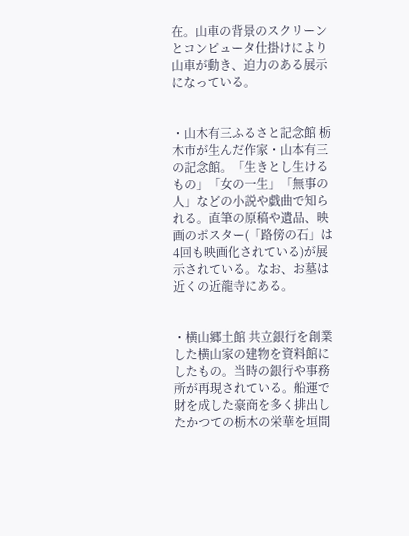在。山車の背景のスクリーンとコンピュータ仕掛けにより山車が動き、迫力のある展示になっている。


・山木有三ふるさと記念館 栃木市が生んだ作家・山本有三の記念館。「生きとし生けるもの」「女の一生」「無事の人」などの小説や戯曲で知られる。直筆の原稿や遺品、映画のポスター(「路傍の石」は4回も映画化されている)が展示されている。なお、お墓は近くの近龍寺にある。


・横山郷土館 共立銀行を創業した横山家の建物を資料館にしたもの。当時の銀行や事務所が再現されている。船運で財を成した豪商を多く排出したかつての栃木の栄華を垣間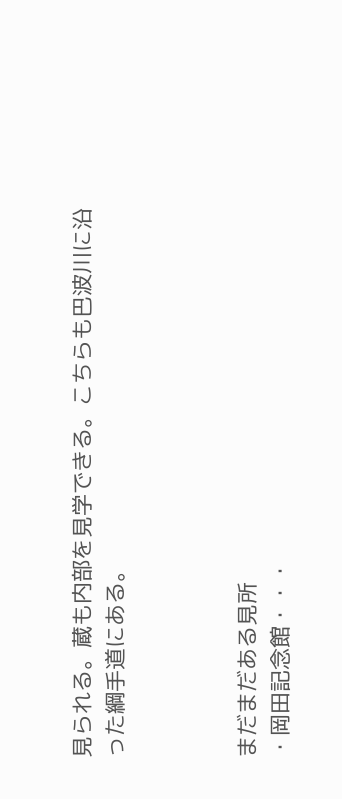見られる。蔵も内部を見学できる。こちらも巴波川に沿った綱手道にある。



まだまだある見所
・岡田記念館・・・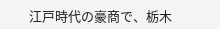江戸時代の豪商で、栃木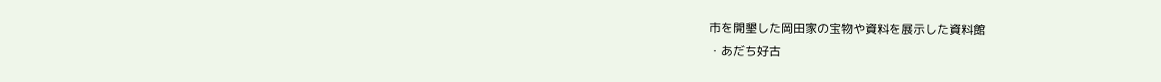市を開墾した岡田家の宝物や資料を展示した資料館
・あだち好古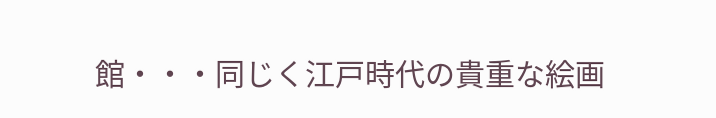館・・・同じく江戸時代の貴重な絵画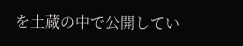を土蔵の中で公開してい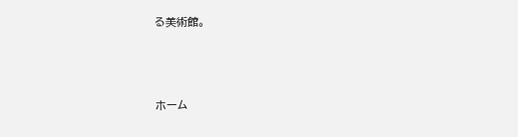る美術館。



ホーム